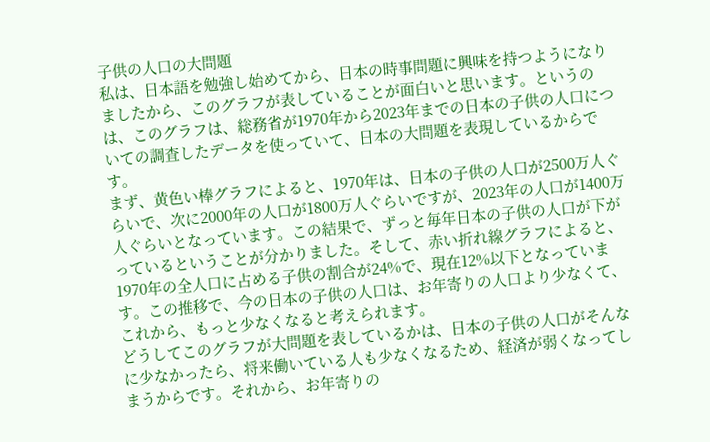子供の人口の大問題
私は、日本語を勉強し始めてから、日本の時事問題に興味を持つようになりましたから、このグラフが表していることが面白いと思います。というのは、このグラフは、総務省が1970年から2023年までの日本の子供の人口についての調査したデータを使っていて、日本の大問題を表現しているからです。
まず、黄色い棒グラフによると、1970年は、日本の子供の人口が2500万人ぐらいで、次に2000年の人口が1800万人ぐらいですが、2023年の人口が1400万人ぐらいとなっています。この結果で、ずっと毎年日本の子供の人口が下がっているということが分かりました。そして、赤い折れ線グラフによると、1970年の全人口に占める子供の割合が24%で、現在12%以下となっています。この推移で、今の日本の子供の人口は、お年寄りの人口より少なくて、これから、もっと少なくなると考えられます。
どうしてこのグラフが大問題を表しているかは、日本の子供の人口がそんなに少なかったら、将来働いている人も少なくなるため、経済が弱くなってしまうからです。それから、お年寄りの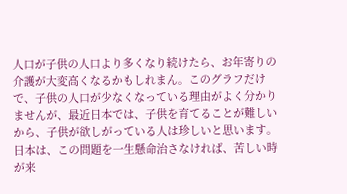人口が子供の人口より多くなり続けたら、お年寄りの介護が大変高くなるかもしれまん。このグラフだけで、子供の人口が少なくなっている理由がよく分かりませんが、最近日本では、子供を育てることが難しいから、子供が欲しがっている人は珍しいと思います。日本は、この問題を一生懸命治さなければ、苦しい時が来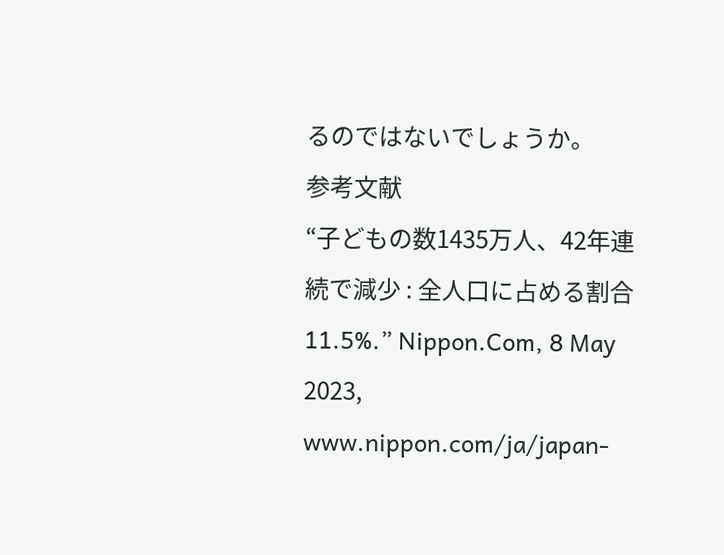るのではないでしょうか。
参考文献
“子どもの数1435万人、42年連続で減少 : 全人口に占める割合11.5%.” Nippon.Com, 8 May 2023, www.nippon.com/ja/japan-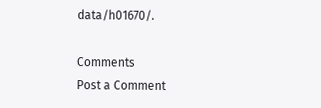data/h01670/.

Comments
Post a Comment